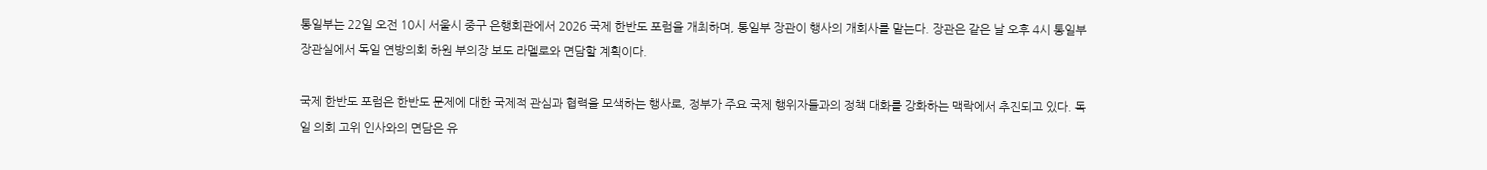통일부는 22일 오전 10시 서울시 중구 은행회관에서 2026 국제 한반도 포럼을 개최하며, 통일부 장관이 행사의 개회사를 맡는다. 장관은 같은 날 오후 4시 통일부 장관실에서 독일 연방의회 하원 부의장 보도 라멜로와 면담할 계획이다.

국제 한반도 포럼은 한반도 문제에 대한 국제적 관심과 협력을 모색하는 행사로, 정부가 주요 국제 행위자들과의 정책 대화를 강화하는 맥락에서 추진되고 있다. 독일 의회 고위 인사와의 면담은 유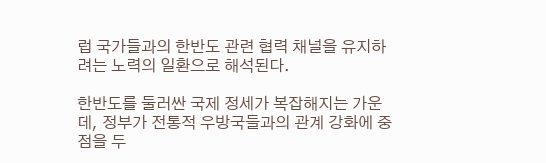럽 국가들과의 한반도 관련 협력 채널을 유지하려는 노력의 일환으로 해석된다.

한반도를 둘러싼 국제 정세가 복잡해지는 가운데, 정부가 전통적 우방국들과의 관계 강화에 중점을 두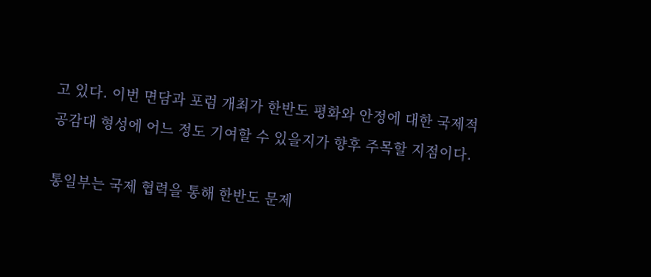고 있다. 이번 면담과 포럼 개최가 한반도 평화와 안정에 대한 국제적 공감대 형성에 어느 정도 기여할 수 있을지가 향후 주목할 지점이다.

통일부는 국제 협력을 통해 한반도 문제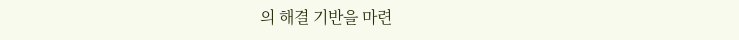의 해결 기반을 마련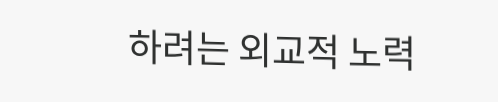하려는 외교적 노력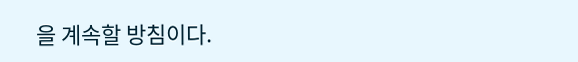을 계속할 방침이다.